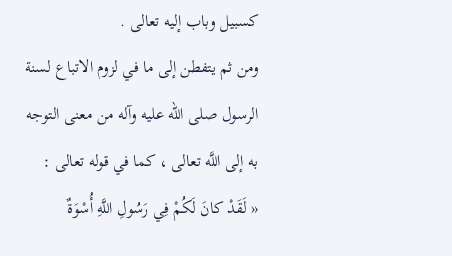كسبيل وباب إليه تعالى .
ومن ثم يتفطن إلى ما في لزوم الاتباع لسنة الرسول صلى الله عليه وآله من معنى التوجه به إلى اللَّه تعالى ، كما في قوله تعالى :
« لَقَدْ كانَ لَكُمْ فِي رَسُولِ اللَّهِ أُسْوَةٌ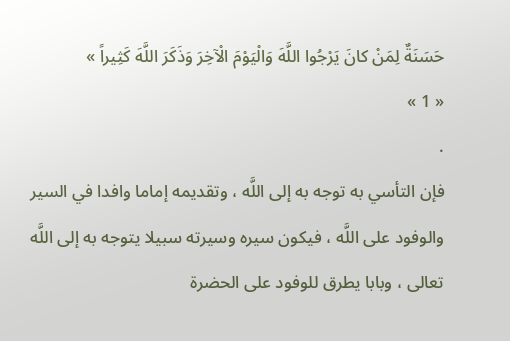حَسَنَةٌ لِمَنْ كانَ يَرْجُوا اللَّهَ وَالْيَوْمَ الْآخِرَ وَذَكَرَ اللَّهَ كَثِيراً »
« 1 »
.
فإن التأسي به توجه به إلى اللَّه ، وتقديمه إماما وافدا في السير والوفود على اللَّه ، فيكون سيره وسيرته سبيلا يتوجه به إلى اللَّه تعالى ، وبابا يطرق للوفود على الحضرة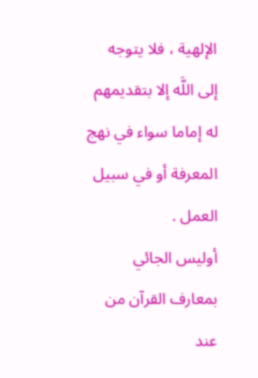الإلهية ، فلا يتوجه إلى اللَّه إلا بتقديمهم له إماما سواء في نهج المعرفة أو في سبيل العمل .
أوليس الجائي بمعارف القرآن من عند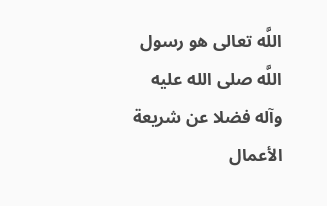اللَّه تعالى هو رسول اللَّه صلى الله عليه وآله فضلا عن شريعة الأعمال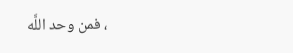، فمن وحد اللَّه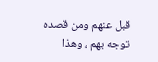قبل عنهم ومن قصده توجه بهم ، وهذا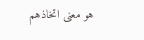هو معنى اتخاذهم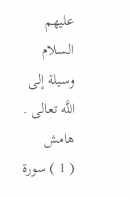عليهم السلام وسيلة إلى اللَّه تعالى .
هامش
( 1 ) سورة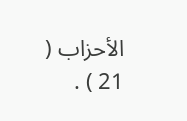الأحزاب ( 21 ) .